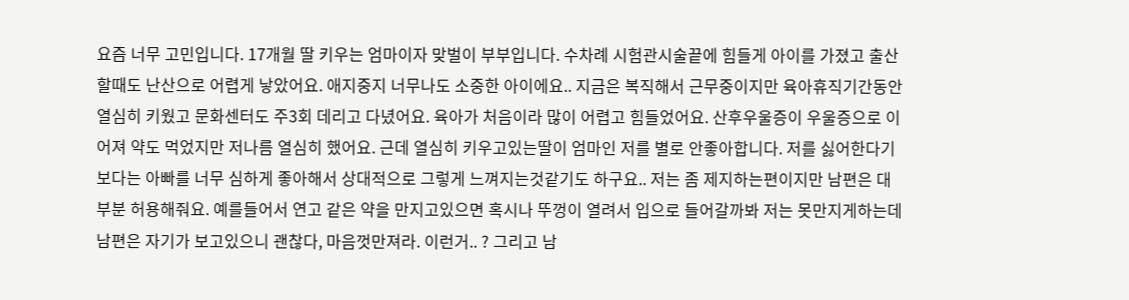요즘 너무 고민입니다. 17개월 딸 키우는 엄마이자 맞벌이 부부입니다. 수차례 시험관시술끝에 힘들게 아이를 가졌고 출산할때도 난산으로 어렵게 낳았어요. 애지중지 너무나도 소중한 아이에요.. 지금은 복직해서 근무중이지만 육아휴직기간동안 열심히 키웠고 문화센터도 주3회 데리고 다녔어요. 육아가 처음이라 많이 어렵고 힘들었어요. 산후우울증이 우울증으로 이어져 약도 먹었지만 저나름 열심히 했어요. 근데 열심히 키우고있는딸이 엄마인 저를 별로 안좋아합니다. 저를 싫어한다기보다는 아빠를 너무 심하게 좋아해서 상대적으로 그렇게 느껴지는것같기도 하구요.. 저는 좀 제지하는편이지만 남편은 대부분 허용해줘요. 예를들어서 연고 같은 약을 만지고있으면 혹시나 뚜껑이 열려서 입으로 들어갈까봐 저는 못만지게하는데 남편은 자기가 보고있으니 괜찮다, 마음껏만져라. 이런거.. ? 그리고 남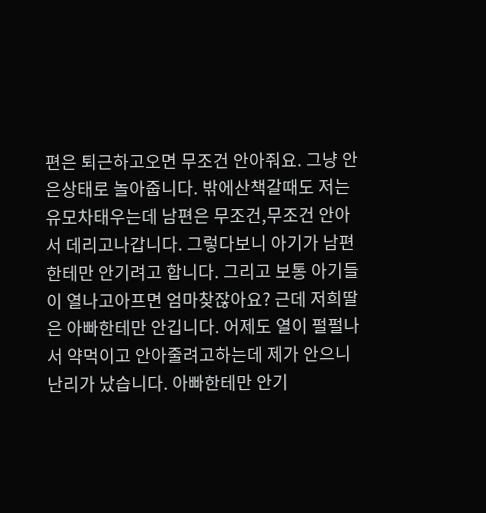편은 퇴근하고오면 무조건 안아줘요. 그냥 안은상태로 놀아줍니다. 밖에산책갈때도 저는 유모차태우는데 남편은 무조건,무조건 안아서 데리고나갑니다. 그렇다보니 아기가 남편한테만 안기려고 합니다. 그리고 보통 아기들이 열나고아프면 엄마찾잖아요? 근데 저희딸은 아빠한테만 안깁니다. 어제도 열이 펄펄나서 약먹이고 안아줄려고하는데 제가 안으니 난리가 났습니다. 아빠한테만 안기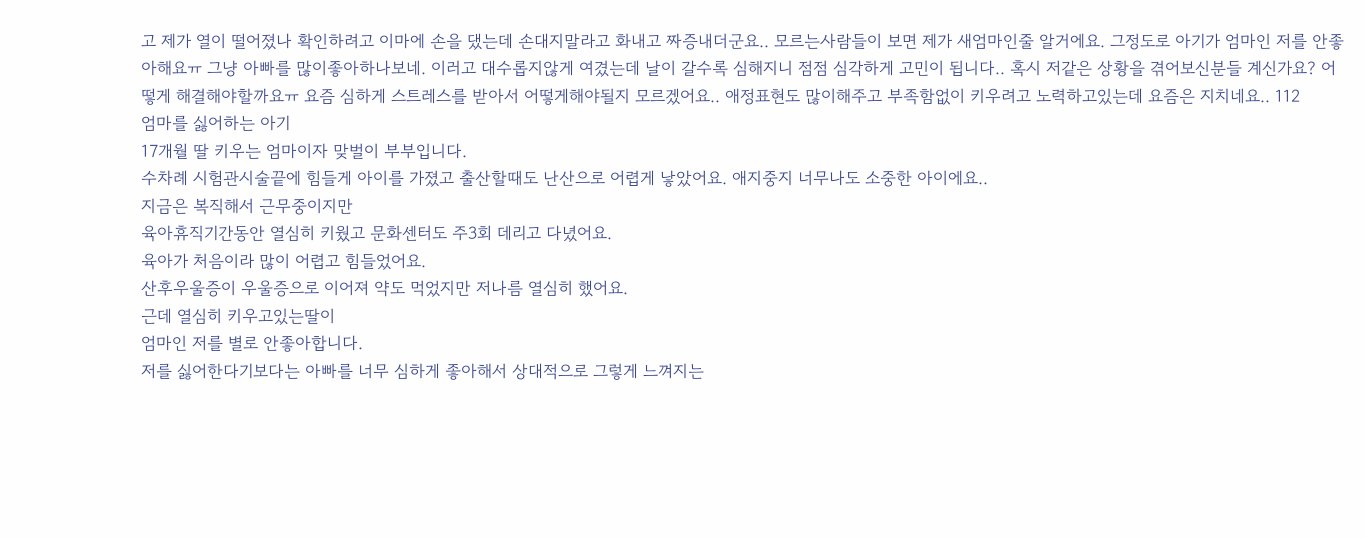고 제가 열이 떨어졌나 확인하려고 이마에 손을 댔는데 손대지말라고 화내고 짜증내더군요.. 모르는사람들이 보면 제가 새엄마인줄 알거에요. 그정도로 아기가 엄마인 저를 안좋아해요ㅠ 그냥 아빠를 많이좋아하나보네. 이러고 대수롭지않게 여겼는데 날이 갈수록 심해지니 점점 심각하게 고민이 됩니다.. 혹시 저같은 상황을 겪어보신분들 계신가요? 어떻게 해결해야할까요ㅠ 요즘 심하게 스트레스를 받아서 어떻게해야될지 모르겠어요.. 애정표현도 많이해주고 부족함없이 키우려고 노력하고있는데 요즘은 지치네요.. 112
엄마를 싫어하는 아기
17개월 딸 키우는 엄마이자 맞벌이 부부입니다.
수차례 시험관시술끝에 힘들게 아이를 가졌고 출산할때도 난산으로 어렵게 낳았어요. 애지중지 너무나도 소중한 아이에요..
지금은 복직해서 근무중이지만
육아휴직기간동안 열심히 키웠고 문화센터도 주3회 데리고 다녔어요.
육아가 처음이라 많이 어렵고 힘들었어요.
산후우울증이 우울증으로 이어져 약도 먹었지만 저나름 열심히 했어요.
근데 열심히 키우고있는딸이
엄마인 저를 별로 안좋아합니다.
저를 싫어한다기보다는 아빠를 너무 심하게 좋아해서 상대적으로 그렇게 느껴지는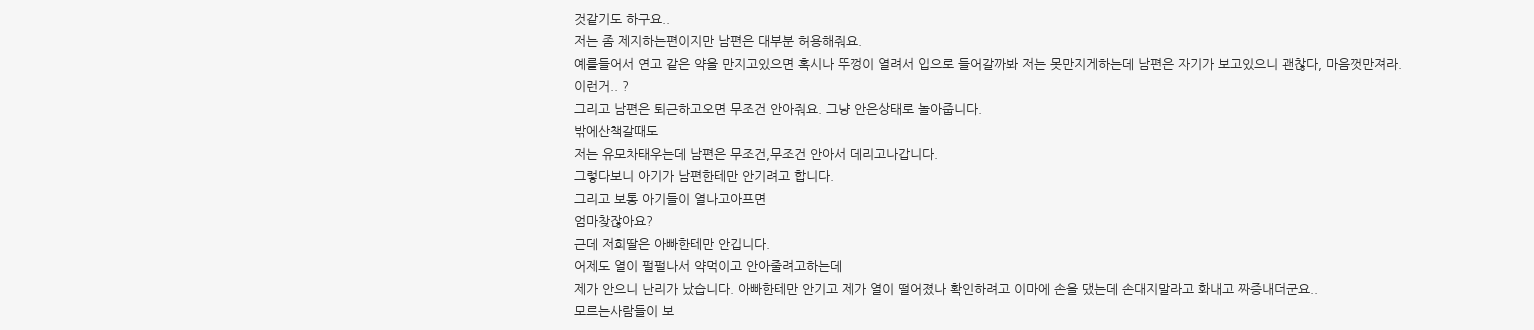것같기도 하구요..
저는 좀 제지하는편이지만 남편은 대부분 허용해줘요.
예를들어서 연고 같은 약을 만지고있으면 혹시나 뚜껑이 열려서 입으로 들어갈까봐 저는 못만지게하는데 남편은 자기가 보고있으니 괜찮다, 마음껏만져라.
이런거.. ?
그리고 남편은 퇴근하고오면 무조건 안아줘요. 그냥 안은상태로 놀아줍니다.
밖에산책갈때도
저는 유모차태우는데 남편은 무조건,무조건 안아서 데리고나갑니다.
그렇다보니 아기가 남편한테만 안기려고 합니다.
그리고 보통 아기들이 열나고아프면
엄마찾잖아요?
근데 저희딸은 아빠한테만 안깁니다.
어제도 열이 펄펄나서 약먹이고 안아줄려고하는데
제가 안으니 난리가 났습니다. 아빠한테만 안기고 제가 열이 떨어졌나 확인하려고 이마에 손을 댔는데 손대지말라고 화내고 짜증내더군요..
모르는사람들이 보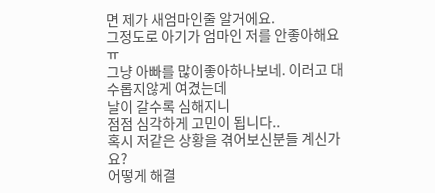면 제가 새엄마인줄 알거에요.
그정도로 아기가 엄마인 저를 안좋아해요ㅠ
그냥 아빠를 많이좋아하나보네. 이러고 대수롭지않게 여겼는데
날이 갈수록 심해지니
점점 심각하게 고민이 됩니다..
혹시 저같은 상황을 겪어보신분들 계신가요?
어떻게 해결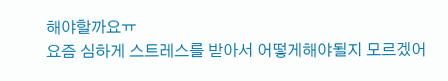해야할까요ㅠ
요즘 심하게 스트레스를 받아서 어떻게해야될지 모르겠어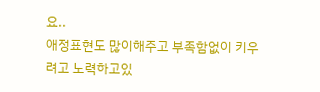요..
애정표현도 많이해주고 부족함없이 키우려고 노력하고있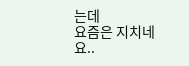는데
요즘은 지치네요..